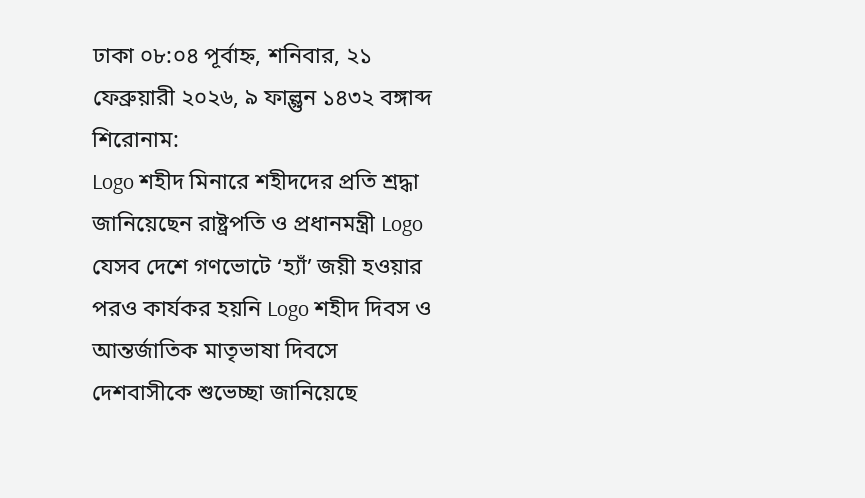ঢাকা ০৮:০৪ পূর্বাহ্ন, শনিবার, ২১ ফেব্রুয়ারী ২০২৬, ৯ ফাল্গুন ১৪৩২ বঙ্গাব্দ
শিরোনাম:
Logo শহীদ মিনারে শহীদদের প্রতি শ্রদ্ধা জানিয়েছেন রাষ্ট্রপতি ও প্রধানমন্ত্রী Logo যেসব দেশে গণভোটে ‘হ্যাঁ’ জয়ী হওয়ার পরও কার্যকর হয়নি Logo শহীদ দিবস ও আন্তর্জাতিক মাতৃভাষা দিবসে দেশবাসীকে শুভেচ্ছা জানিয়েছে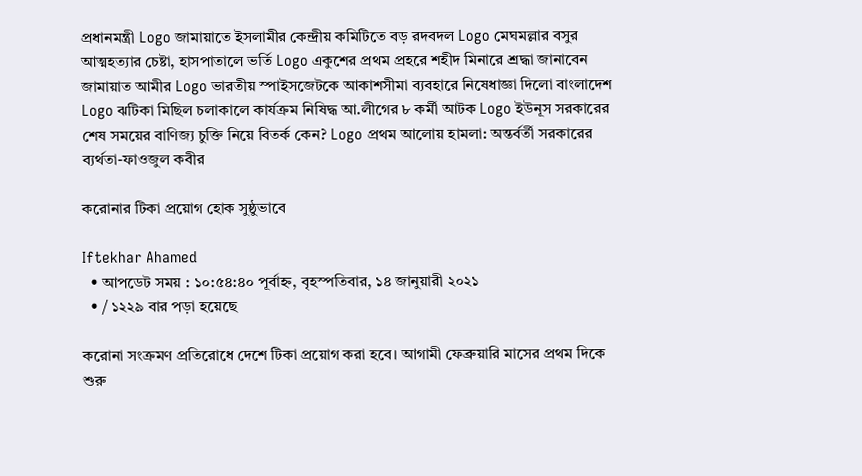প্রধানমন্ত্রী Logo জামায়াতে ইসলামীর কেন্দ্রীয় কমিটিতে বড় রদবদল Logo মেঘমল্লার বসুর আত্মহত্যার চেষ্টা, হাসপাতালে ভর্তি Logo একুশের প্রথম প্রহরে শহীদ মিনারে শ্রদ্ধা জানাবেন জামায়াত আমীর Logo ভারতীয় স্পাইসজেটকে আকাশসীমা ব্যবহারে নিষেধাজ্ঞা দিলো বাংলাদেশ Logo ঝটিকা মিছিল চলাকালে কার্যক্রম নিষিদ্ধ আ.লীগের ৮ কর্মী আটক Logo ইউনূস সরকারের শেষ সময়ের বাণিজ্য চুক্তি নিয়ে বিতর্ক কেন? Logo প্রথম আলোয় হামলা: অন্তর্বর্তী সরকারের ব্যর্থতা-ফাওজুল কবীর

করোনার টিকা প্রয়োগ হোক সুষ্ঠুভাবে

Iftekhar Ahamed
  • আপডেট সময় : ১০:৫৪:৪০ পূর্বাহ্ন, বৃহস্পতিবার, ১৪ জানুয়ারী ২০২১
  • / ১২২৯ বার পড়া হয়েছে

করোনা সংক্রমণ প্রতিরোধে দেশে টিকা প্রয়োগ করা হবে। আগামী ফেব্রুয়ারি মাসের প্রথম দিকে শুরু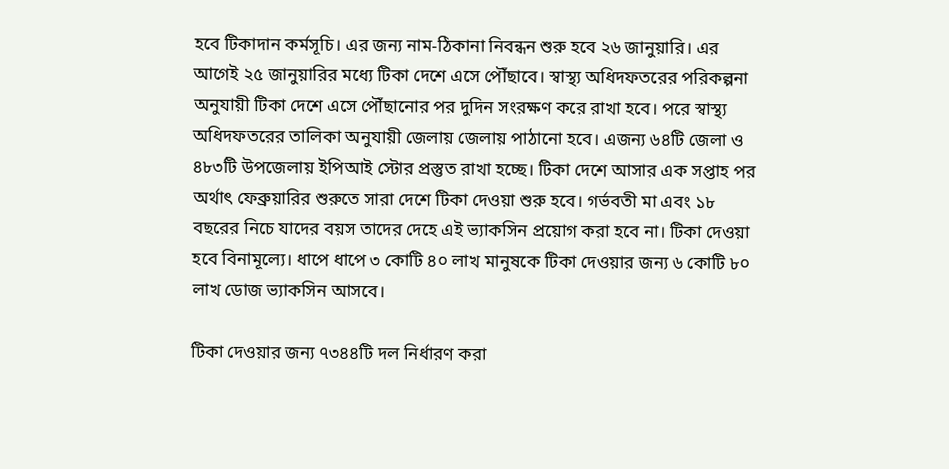হবে টিকাদান কর্মসূচি। এর জন্য নাম-ঠিকানা নিবন্ধন শুরু হবে ২৬ জানুয়ারি। এর আগেই ২৫ জানুয়ারির মধ্যে টিকা দেশে এসে পৌঁছাবে। স্বাস্থ্য অধিদফতরের পরিকল্পনা অনুযায়ী টিকা দেশে এসে পৌঁছানোর পর দুদিন সংরক্ষণ করে রাখা হবে। পরে স্বাস্থ্য অধিদফতরের তালিকা অনুযায়ী জেলায় জেলায় পাঠানো হবে। এজন্য ৬৪টি জেলা ও ৪৮৩টি উপজেলায় ইপিআই স্টোর প্রস্তুত রাখা হচ্ছে। টিকা দেশে আসার এক সপ্তাহ পর অর্থাৎ ফেব্রুয়ারির শুরুতে সারা দেশে টিকা দেওয়া শুরু হবে। গর্ভবতী মা এবং ১৮ বছরের নিচে যাদের বয়স তাদের দেহে এই ভ্যাকসিন প্রয়োগ করা হবে না। টিকা দেওয়া হবে বিনামূল্যে। ধাপে ধাপে ৩ কোটি ৪০ লাখ মানুষকে টিকা দেওয়ার জন্য ৬ কোটি ৮০ লাখ ডোজ ভ্যাকসিন আসবে।

টিকা দেওয়ার জন্য ৭৩৪৪টি দল নির্ধারণ করা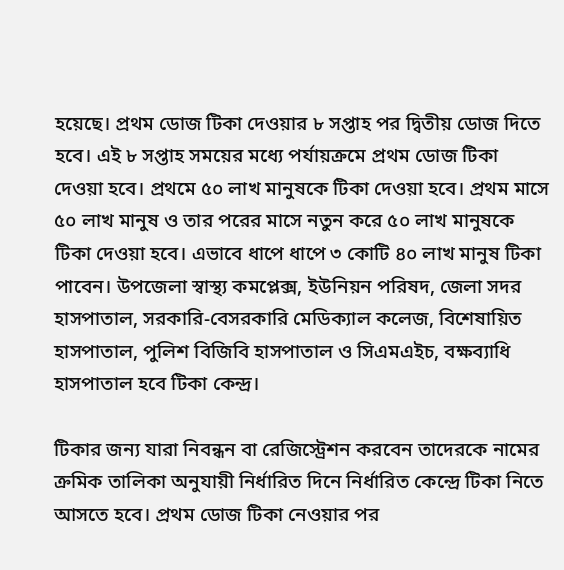হয়েছে। প্রথম ডোজ টিকা দেওয়ার ৮ সপ্তাহ পর দ্বিতীয় ডোজ দিতে হবে। এই ৮ সপ্তাহ সময়ের মধ্যে পর্যায়ক্রমে প্রথম ডোজ টিকা দেওয়া হবে। প্রথমে ৫০ লাখ মানুষকে টিকা দেওয়া হবে। প্রথম মাসে ৫০ লাখ মানুষ ও তার পরের মাসে নতুন করে ৫০ লাখ মানুষকে টিকা দেওয়া হবে। এভাবে ধাপে ধাপে ৩ কোটি ৪০ লাখ মানুষ টিকা পাবেন। উপজেলা স্বাস্থ্য কমপ্লেক্স, ইউনিয়ন পরিষদ, জেলা সদর হাসপাতাল, সরকারি-বেসরকারি মেডিক্যাল কলেজ, বিশেষায়িত হাসপাতাল, পুলিশ বিজিবি হাসপাতাল ও সিএমএইচ, বক্ষব্যাধি হাসপাতাল হবে টিকা কেন্দ্র।

টিকার জন্য যারা নিবন্ধন বা রেজিস্ট্রেশন করবেন তাদেরকে নামের ক্রমিক তালিকা অনুযায়ী নির্ধারিত দিনে নির্ধারিত কেন্দ্রে টিকা নিতে আসতে হবে। প্রথম ডোজ টিকা নেওয়ার পর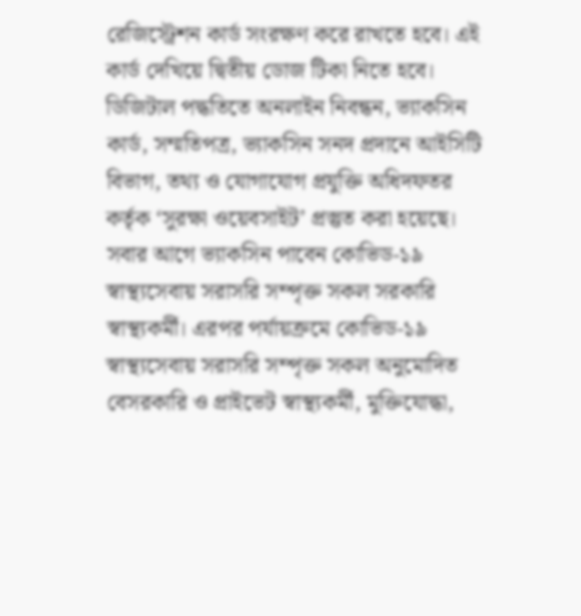রেজিস্ট্রেশন কার্ড সংরক্ষণ করে রাখতে হবে। এই কার্ড দেখিয়ে দ্বিতীয় ডোজ টিকা নিতে হবে। ডিজিটাল পদ্ধতিতে অনলাইন নিবন্ধন, ভ্যাকসিন কার্ড, সম্মতিপত্র, ভ্যাকসিন সনদ প্রদানে আইসিটি বিভাগ, তথ্য ও যোগাযোগ প্রযুক্তি অধিদফতর কর্তৃক ‘সুরক্ষা ওয়েবসাইট’ প্রস্তুত করা হয়েছে। সবার আগে ভ্যাকসিন পাবেন কোভিড-১৯ স্বাস্থ্যসেবায় সরাসরি সম্পৃক্ত সকল সরকারি স্বাস্থ্যকর্মী। এরপর পর্যায়ক্রমে কোভিড-১৯ স্বাস্থ্যসেবায় সরাসরি সম্পৃক্ত সকল অনুমোদিত বেসরকারি ও প্রাইভেট স্বাস্থ্যকর্মী, মুক্তিযোদ্ধা,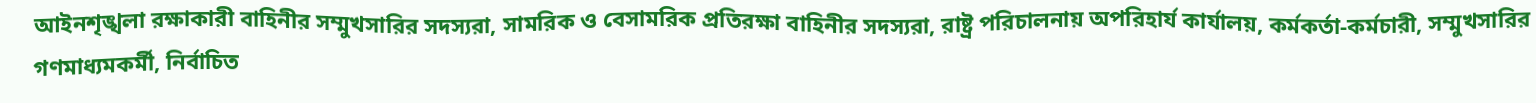আইনশৃঙ্খলা রক্ষাকারী বাহিনীর সম্মুখসারির সদস্যরা, সামরিক ও বেসামরিক প্রতিরক্ষা বাহিনীর সদস্যরা, রাষ্ট্র পরিচালনায় অপরিহার্য কার্যালয়, কর্মকর্তা-কর্মচারী, সম্মুখসারির গণমাধ্যমকর্মী, নির্বাচিত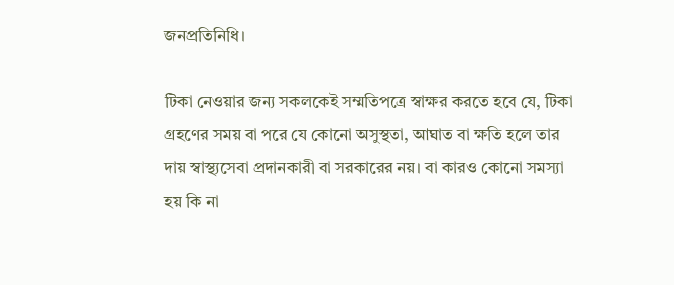জনপ্রতিনিধি।

টিকা নেওয়ার জন্য সকলকেই সম্মতিপত্রে স্বাক্ষর করতে হবে যে, টিকা গ্রহণের সময় বা পরে যে কোনো অসুস্থতা, আঘাত বা ক্ষতি হলে তার দায় স্বাস্থ্যসেবা প্রদানকারী বা সরকারের নয়। বা কারও কোনো সমস্যা হয় কি না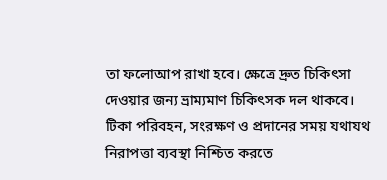তা ফলোআপ রাখা হবে। ক্ষেত্রে দ্রুত চিকিৎসা দেওয়ার জন্য ভ্রাম্যমাণ চিকিৎসক দল থাকবে। টিকা পরিবহন, সংরক্ষণ ও প্রদানের সময় যথাযথ নিরাপত্তা ব্যবস্থা নিশ্চিত করতে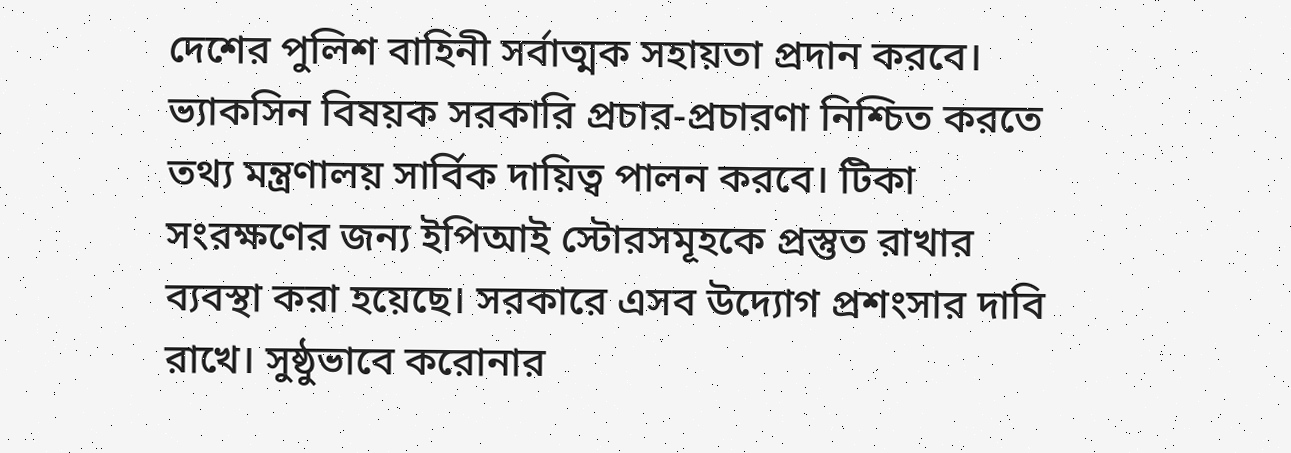দেশের পুলিশ বাহিনী সর্বাত্মক সহায়তা প্রদান করবে। ভ্যাকসিন বিষয়ক সরকারি প্রচার-প্রচারণা নিশ্চিত করতে তথ্য মন্ত্রণালয় সার্বিক দায়িত্ব পালন করবে। টিকা সংরক্ষণের জন্য ইপিআই স্টোরসমূহকে প্রস্তুত রাখার ব্যবস্থা করা হয়েছে। সরকারে এসব উদ্যোগ প্রশংসার দাবি রাখে। সুষ্ঠুভাবে করোনার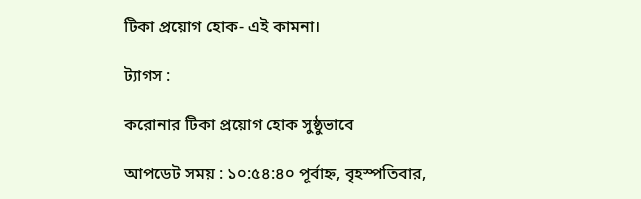টিকা প্রয়োগ হোক- এই কামনা।

ট্যাগস :

করোনার টিকা প্রয়োগ হোক সুষ্ঠুভাবে

আপডেট সময় : ১০:৫৪:৪০ পূর্বাহ্ন, বৃহস্পতিবার,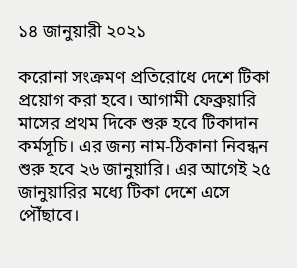১৪ জানুয়ারী ২০২১

করোনা সংক্রমণ প্রতিরোধে দেশে টিকা প্রয়োগ করা হবে। আগামী ফেব্রুয়ারি মাসের প্রথম দিকে শুরু হবে টিকাদান কর্মসূচি। এর জন্য নাম-ঠিকানা নিবন্ধন শুরু হবে ২৬ জানুয়ারি। এর আগেই ২৫ জানুয়ারির মধ্যে টিকা দেশে এসে পৌঁছাবে।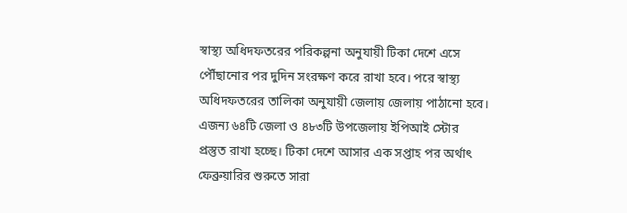স্বাস্থ্য অধিদফতরের পরিকল্পনা অনুযায়ী টিকা দেশে এসে পৌঁছানোর পর দুদিন সংরক্ষণ করে রাখা হবে। পরে স্বাস্থ্য অধিদফতরের তালিকা অনুযায়ী জেলায় জেলায় পাঠানো হবে। এজন্য ৬৪টি জেলা ও ৪৮৩টি উপজেলায় ইপিআই স্টোর প্রস্তুত রাখা হচ্ছে। টিকা দেশে আসার এক সপ্তাহ পর অর্থাৎ ফেব্রুয়ারির শুরুতে সারা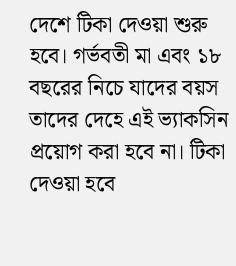দেশে টিকা দেওয়া শুরু হবে। গর্ভবতী মা এবং ১৮ বছরের নিচে যাদের বয়স তাদের দেহে এই ভ্যাকসিন প্রয়োগ করা হবে না। টিকা দেওয়া হবে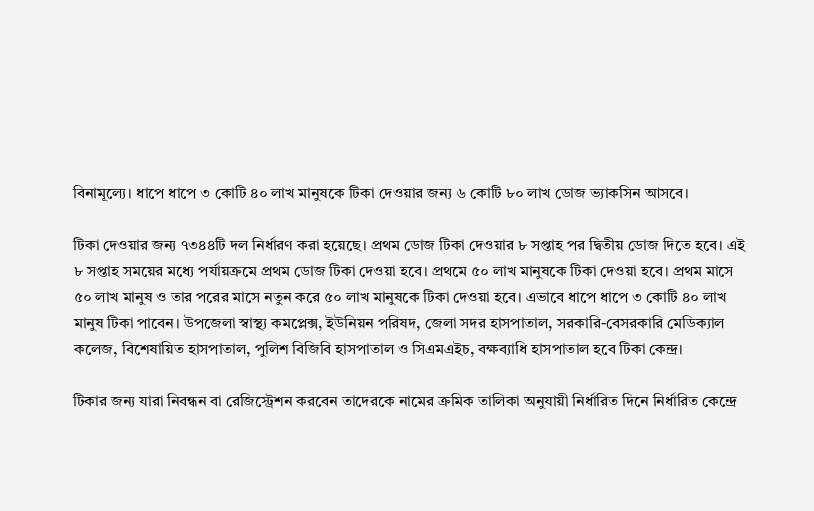বিনামূল্যে। ধাপে ধাপে ৩ কোটি ৪০ লাখ মানুষকে টিকা দেওয়ার জন্য ৬ কোটি ৮০ লাখ ডোজ ভ্যাকসিন আসবে।

টিকা দেওয়ার জন্য ৭৩৪৪টি দল নির্ধারণ করা হয়েছে। প্রথম ডোজ টিকা দেওয়ার ৮ সপ্তাহ পর দ্বিতীয় ডোজ দিতে হবে। এই ৮ সপ্তাহ সময়ের মধ্যে পর্যায়ক্রমে প্রথম ডোজ টিকা দেওয়া হবে। প্রথমে ৫০ লাখ মানুষকে টিকা দেওয়া হবে। প্রথম মাসে ৫০ লাখ মানুষ ও তার পরের মাসে নতুন করে ৫০ লাখ মানুষকে টিকা দেওয়া হবে। এভাবে ধাপে ধাপে ৩ কোটি ৪০ লাখ মানুষ টিকা পাবেন। উপজেলা স্বাস্থ্য কমপ্লেক্স, ইউনিয়ন পরিষদ, জেলা সদর হাসপাতাল, সরকারি-বেসরকারি মেডিক্যাল কলেজ, বিশেষায়িত হাসপাতাল, পুলিশ বিজিবি হাসপাতাল ও সিএমএইচ, বক্ষব্যাধি হাসপাতাল হবে টিকা কেন্দ্র।

টিকার জন্য যারা নিবন্ধন বা রেজিস্ট্রেশন করবেন তাদেরকে নামের ক্রমিক তালিকা অনুযায়ী নির্ধারিত দিনে নির্ধারিত কেন্দ্রে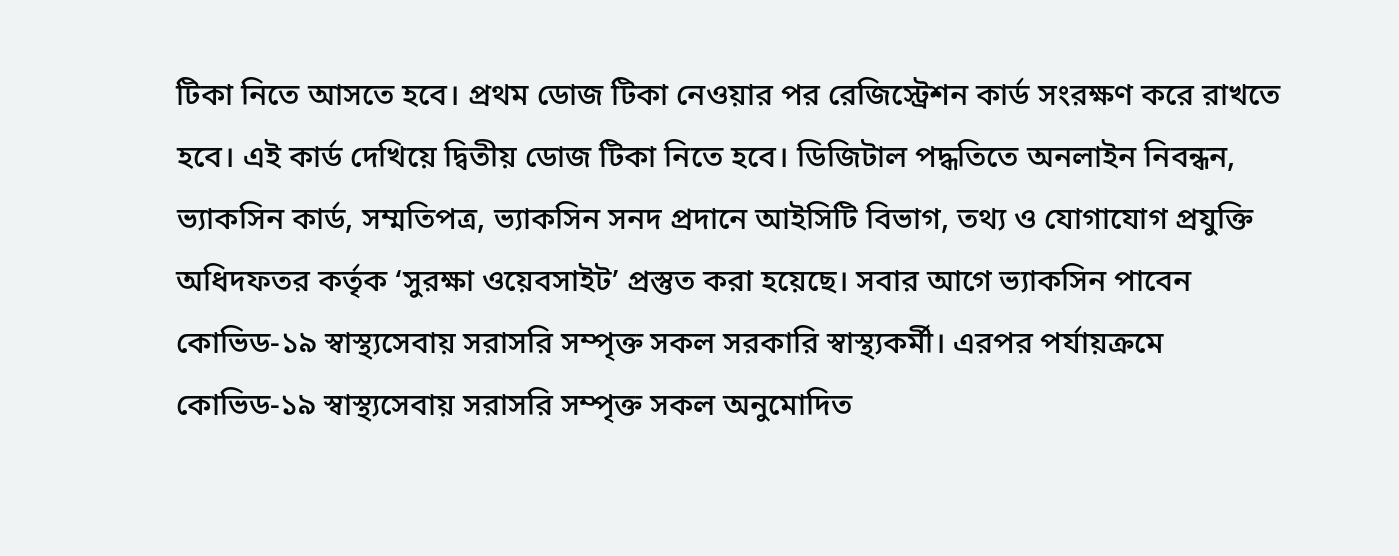টিকা নিতে আসতে হবে। প্রথম ডোজ টিকা নেওয়ার পর রেজিস্ট্রেশন কার্ড সংরক্ষণ করে রাখতে হবে। এই কার্ড দেখিয়ে দ্বিতীয় ডোজ টিকা নিতে হবে। ডিজিটাল পদ্ধতিতে অনলাইন নিবন্ধন, ভ্যাকসিন কার্ড, সম্মতিপত্র, ভ্যাকসিন সনদ প্রদানে আইসিটি বিভাগ, তথ্য ও যোগাযোগ প্রযুক্তি অধিদফতর কর্তৃক ‘সুরক্ষা ওয়েবসাইট’ প্রস্তুত করা হয়েছে। সবার আগে ভ্যাকসিন পাবেন কোভিড-১৯ স্বাস্থ্যসেবায় সরাসরি সম্পৃক্ত সকল সরকারি স্বাস্থ্যকর্মী। এরপর পর্যায়ক্রমে কোভিড-১৯ স্বাস্থ্যসেবায় সরাসরি সম্পৃক্ত সকল অনুমোদিত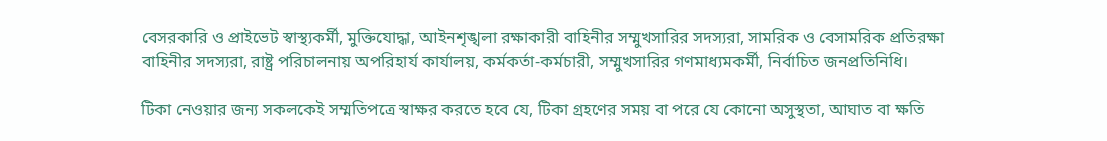বেসরকারি ও প্রাইভেট স্বাস্থ্যকর্মী, মুক্তিযোদ্ধা, আইনশৃঙ্খলা রক্ষাকারী বাহিনীর সম্মুখসারির সদস্যরা, সামরিক ও বেসামরিক প্রতিরক্ষা বাহিনীর সদস্যরা, রাষ্ট্র পরিচালনায় অপরিহার্য কার্যালয়, কর্মকর্তা-কর্মচারী, সম্মুখসারির গণমাধ্যমকর্মী, নির্বাচিত জনপ্রতিনিধি।

টিকা নেওয়ার জন্য সকলকেই সম্মতিপত্রে স্বাক্ষর করতে হবে যে, টিকা গ্রহণের সময় বা পরে যে কোনো অসুস্থতা, আঘাত বা ক্ষতি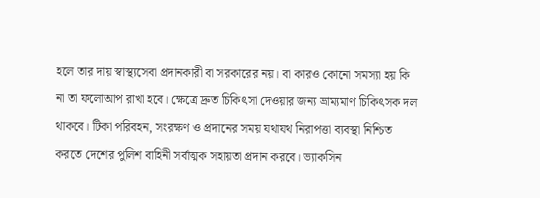হলে তার দায় স্বাস্থ্যসেবা প্রদানকারী বা সরকারের নয়। বা কারও কোনো সমস্যা হয় কি না তা ফলোআপ রাখা হবে। ক্ষেত্রে দ্রুত চিকিৎসা দেওয়ার জন্য ভ্রাম্যমাণ চিকিৎসক দল থাকবে। টিকা পরিবহন, সংরক্ষণ ও প্রদানের সময় যথাযথ নিরাপত্তা ব্যবস্থা নিশ্চিত করতে দেশের পুলিশ বাহিনী সর্বাত্মক সহায়তা প্রদান করবে। ভ্যাকসিন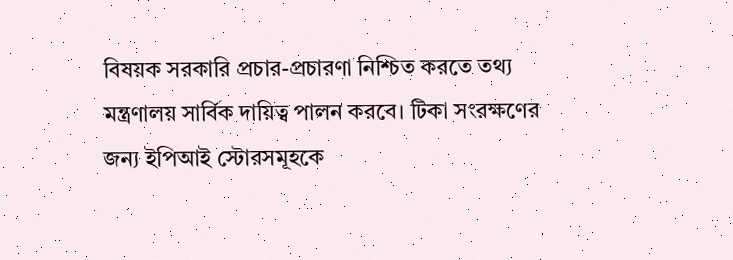বিষয়ক সরকারি প্রচার-প্রচারণা নিশ্চিত করতে তথ্য মন্ত্রণালয় সার্বিক দায়িত্ব পালন করবে। টিকা সংরক্ষণের জন্য ইপিআই স্টোরসমূহকে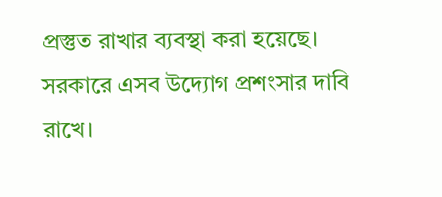প্রস্তুত রাখার ব্যবস্থা করা হয়েছে। সরকারে এসব উদ্যোগ প্রশংসার দাবি রাখে।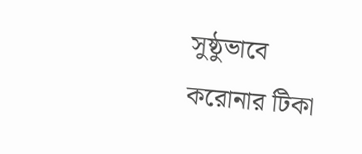সুষ্ঠুভাবে করোনার টিকা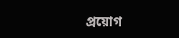প্রয়োগ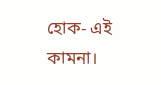হোক- এই কামনা।